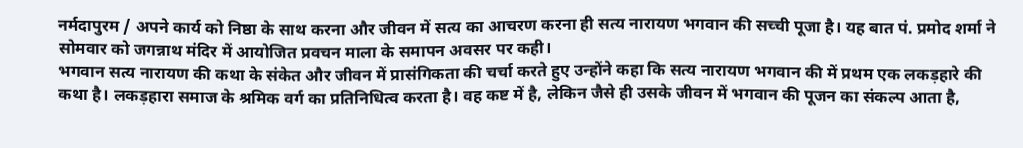नर्मदापुरम / अपने कार्य को निष्ठा के साथ करना और जीवन में सत्य का आचरण करना ही सत्य नारायण भगवान की सच्ची पूजा है। यह बात पं. प्रमोद शर्मा ने सोमवार को जगन्नाथ मंदिर में आयोजित प्रवचन माला के समापन अवसर पर कही।
भगवान सत्य नारायण की कथा के संकेत और जीवन में प्रासंगिकता की चर्चा करते हुए उन्होंने कहा कि सत्य नारायण भगवान की में प्रथम एक लकड़हारे की कथा है। लकड़हारा समाज के श्रमिक वर्ग का प्रतिनिधित्व करता है। वह कष्ट में है, लेकिन जैसे ही उसके जीवन में भगवान की पूजन का संकल्प आता है,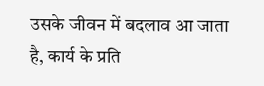उसके जीवन में बदलाव आ जाता है, कार्य के प्रति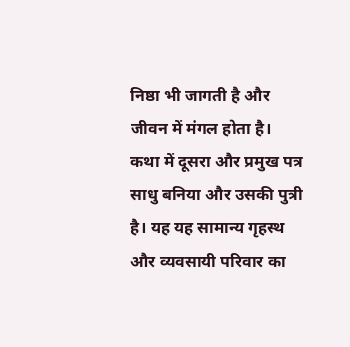निष्ठा भी जागती है और जीवन में मंगल होता है।
कथा में दूसरा और प्रमुख पत्र साधु बनिया और उसकी पुत्री है। यह यह सामान्य गृहस्थ और व्यवसायी परिवार का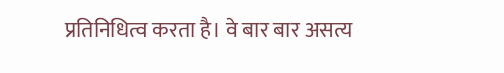प्रतिनिधित्व करता है। वे बार बार असत्य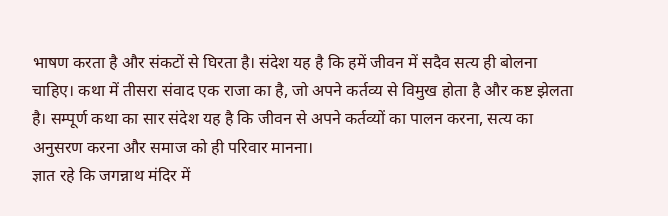भाषण करता है और संकटों से घिरता है। संदेश यह है कि हमें जीवन में सदैव सत्य ही बोलना चाहिए। कथा में तीसरा संवाद एक राजा का है, जो अपने कर्तव्य से विमुख होता है और कष्ट झेलता है। सम्पूर्ण कथा का सार संदेश यह है कि जीवन से अपने कर्तव्यों का पालन करना, सत्य का अनुसरण करना और समाज को ही परिवार मानना।
ज्ञात रहे कि जगन्नाथ मंदिर में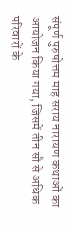संपूर्ण पुरुषोत्तम माह सराय नारायण कथाओं का आयोजन किया गया, जिसमें तीन सौ से अधिक परिवारों के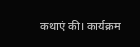कथाएं की। कार्यक्रम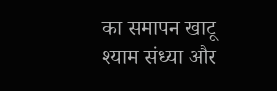का समापन खाटू श्याम संध्या और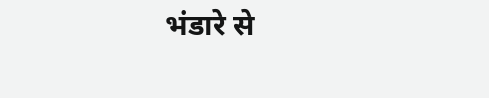भंडारे से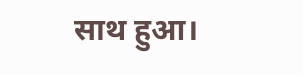साथ हुआ।